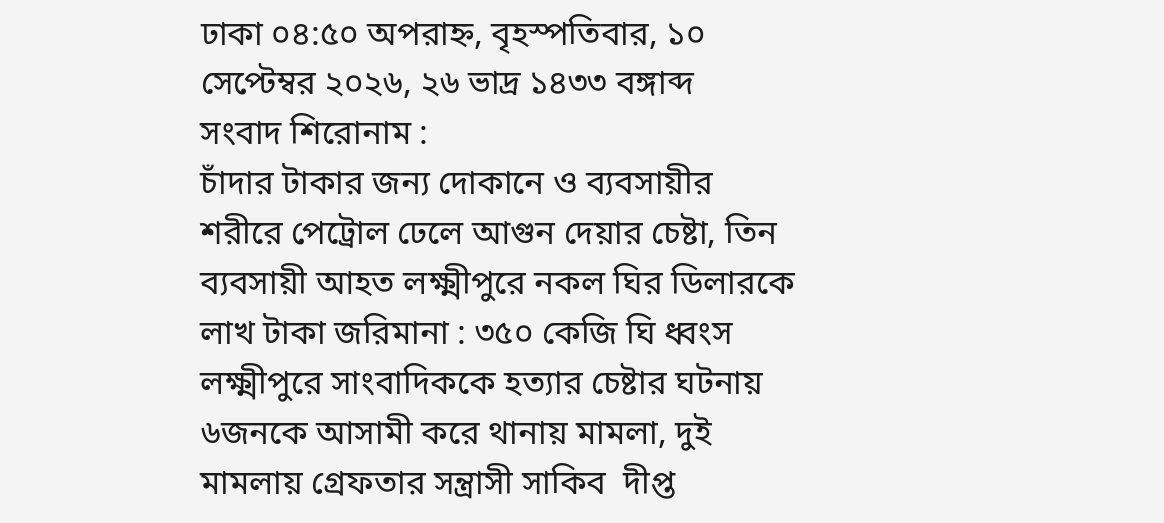ঢাকা ০৪:৫০ অপরাহ্ন, বৃহস্পতিবার, ১০ সেপ্টেম্বর ২০২৬, ২৬ ভাদ্র ১৪৩৩ বঙ্গাব্দ
সংবাদ শিরোনাম :
চাঁদার টাকার জন্য দোকানে ও ব্যবসায়ীর শরীরে পেট্রোল ঢেলে আগুন দেয়ার চেষ্টা, তিন ব্যবসায়ী আহত লক্ষ্মীপুরে নকল ঘির ডিলারকে লাখ টাকা জরিমানা : ৩৫০ কেজি ঘি ধ্বংস লক্ষ্মীপুরে সাংবাদিককে হত্যার চেষ্টার ঘটনায় ৬জনকে আসামী করে থানায় মামলা, দুই মামলায় গ্রেফতার সন্ত্রাসী সাকিব  দীপ্ত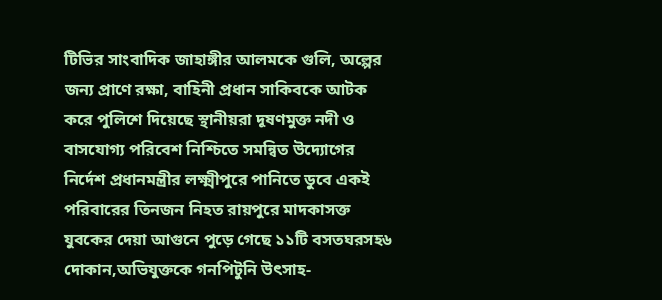টিভির সাংবাদিক জাহাঙ্গীর আলমকে গুলি, অল্পের জন্য প্রাণে রক্ষা, বাহিনী প্রধান সাকিবকে আটক করে পুলিশে দিয়েছে স্থানীয়রা দূষণমুক্ত নদী ও বাসযোগ্য পরিবেশ নিশ্চিতে সমন্বিত উদ্যোগের নির্দেশ প্রধানমন্ত্রীর লক্ষ্মীপুরে পানিতে ডুবে একই পরিবারের তিনজন নিহত রায়পুরে মাদকাসক্ত যুবকের দেয়া আগুনে পুড়ে গেছে ১১টি বসতঘরসহ৬ দোকান,অভিযুক্তকে গনপিটুনি উৎসাহ-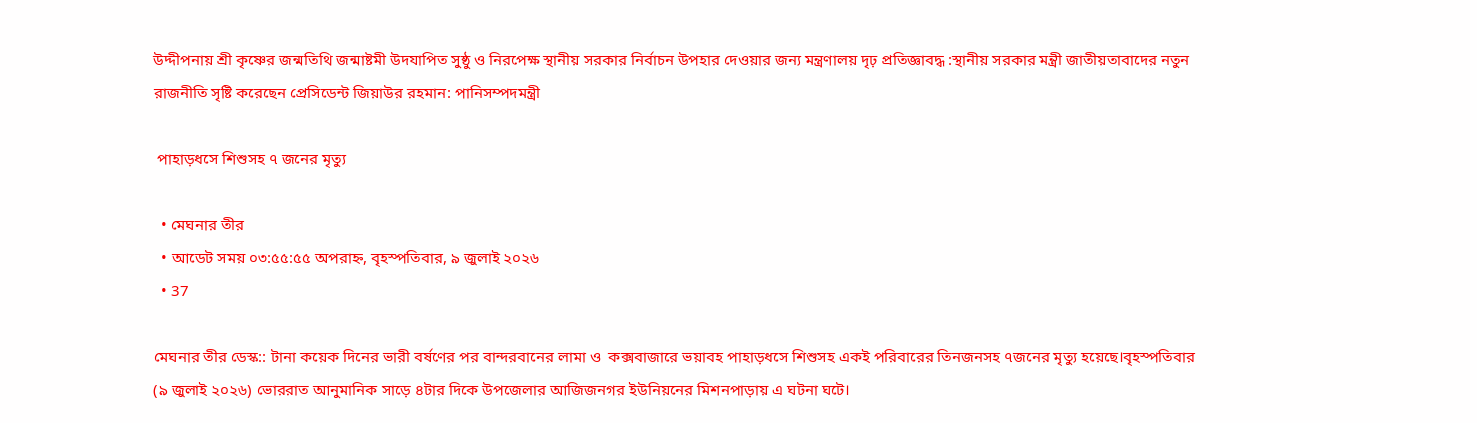উদ্দীপনায় শ্রী কৃষ্ণের জন্মতিথি জন্মাষ্টমী উদযাপিত সুষ্ঠু ও নিরপেক্ষ স্থানীয় সরকার নির্বাচন উপহার দেওয়ার জন্য মন্ত্রণালয় দৃঢ় প্রতিজ্ঞাবদ্ধ :স্থানীয় সরকার মন্ত্রী জাতীয়তাবাদের নতুন রাজনীতি সৃষ্টি করেছেন প্রেসিডেন্ট জিয়াউর রহমান: পানিসম্পদমন্ত্রী

 পাহাড়ধসে শিশুসহ ৭ জনের মৃত্যু

  • মেঘনার তীর
  • আডেট সময় ০৩:৫৫:৫৫ অপরাহ্ন, বৃহস্পতিবার, ৯ জুলাই ২০২৬
  • 37

মেঘনার তীর ডেস্ক:: টানা কয়েক দিনের ভারী বর্ষণের পর বান্দরবানের লামা ও  কক্সবাজারে ভয়াবহ পাহাড়ধসে শিশুসহ একই পরিবারের তিনজনসহ ৭জনের মৃত্যু হয়েছে।বৃহস্পতিবার (৯ জুলাই ২০২৬) ভোররাত আনুমানিক সাড়ে ৪টার দিকে উপজেলার আজিজনগর ইউনিয়নের মিশনপাড়ায় এ ঘটনা ঘটে।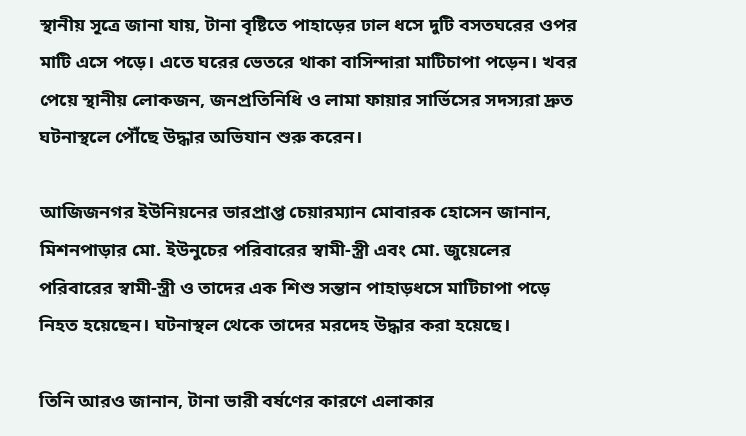স্থানীয় সূত্রে জানা যায়, টানা বৃষ্টিতে পাহাড়ের ঢাল ধসে দুটি বসতঘরের ওপর মাটি এসে পড়ে। এতে ঘরের ভেতরে থাকা বাসিন্দারা মাটিচাপা পড়েন। খবর পেয়ে স্থানীয় লোকজন, জনপ্রতিনিধি ও লামা ফায়ার সার্ভিসের সদস্যরা দ্রুত ঘটনাস্থলে পৌঁছে উদ্ধার অভিযান শুরু করেন।

আজিজনগর ইউনিয়নের ভারপ্রাপ্ত চেয়ারম্যান মোবারক হোসেন জানান, মিশনপাড়ার মো. ইউনুচের পরিবারের স্বামী-স্ত্রী এবং মো. জুয়েলের পরিবারের স্বামী-স্ত্রী ও তাদের এক শিশু সন্তান পাহাড়ধসে মাটিচাপা পড়ে নিহত হয়েছেন। ঘটনাস্থল থেকে তাদের মরদেহ উদ্ধার করা হয়েছে।

তিনি আরও জানান, টানা ভারী বর্ষণের কারণে এলাকার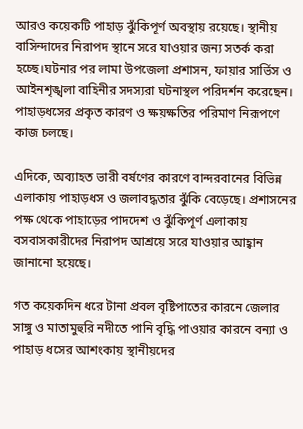আরও কয়েকটি পাহাড় ঝুঁকিপূর্ণ অবস্থায় রয়েছে। স্থানীয় বাসিন্দাদের নিরাপদ স্থানে সরে যাওয়ার জন্য সতর্ক করা হচ্ছে।ঘটনার পর লামা উপজেলা প্রশাসন, ফায়ার সার্ভিস ও আইনশৃঙ্খলা বাহিনীর সদস্যরা ঘটনাস্থল পরিদর্শন করেছেন। পাহাড়ধসের প্রকৃত কারণ ও ক্ষয়ক্ষতির পরিমাণ নিরূপণে কাজ চলছে।

এদিকে, অব্যাহত ভারী বর্ষণের কারণে বান্দরবানের বিভিন্ন এলাকায় পাহাড়ধস ও জলাবদ্ধতার ঝুঁকি বেড়েছে। প্রশাসনের পক্ষ থেকে পাহাড়ের পাদদেশ ও ঝুঁকিপূর্ণ এলাকায় বসবাসকারীদের নিরাপদ আশ্রয়ে সরে যাওয়ার আহ্বান জানানো হয়েছে।

গত কয়েকদিন ধরে টানা প্রবল বৃষ্টিপাতের কারনে জেলার সাঙ্গু ও মাতামুহুরি নদীতে পানি বৃদ্ধি পাওয়ার কারনে বন্যা ও পাহাড় ধসের আশংকায় স্থানীয়দের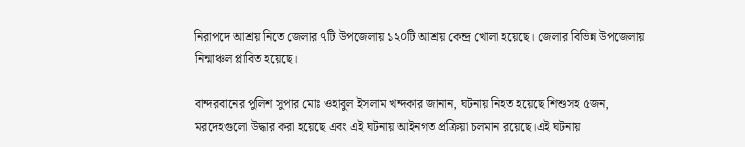নিরাপদে আশ্রয় নিতে জেলার ৭টি উপজেলায় ১২০টি আশ্রয় কেন্দ্র খোলা হয়েছে। জেলার বিভিন্ন উপজেলায় নিন্মাঞ্চল প্লাবিত হয়েছে।

বান্দরবানের পুলিশ সুপার মোঃ ওহাবুল ইসলাম খন্দকার জানান, ঘটনায় নিহত হয়েছে শিশুসহ ৫জন, মরদেহগুলো উদ্ধার করা হয়েছে এবং এই ঘটনায় আইনগত প্রক্রিয়া চলমান রয়েছে।এই ঘটনায়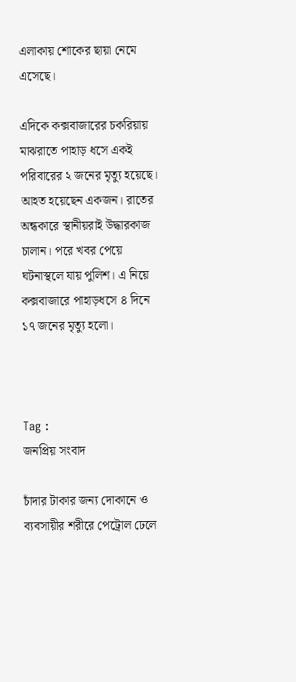এলাকায় শোকের ছায়া নেমে এসেছে।

এদিকে কক্সবাজারের চকরিয়ায় মাঝরাতে পাহাড় ধসে একই পরিবারের ২ জনের মৃত্যু হয়েছে। আহত হয়েছেন একজন। রাতের অন্ধকারে স্থানীয়রাই উদ্ধারকাজ চালান। পরে খবর পেয়ে ঘটনাস্থলে যায় পুলিশ। এ নিয়ে কক্সবাজারে পাহাড়ধসে ৪ দিনে ১৭ জনের মৃত্যু হলো।



Tag :
জনপ্রিয় সংবাদ

চাঁদার টাকার জন্য দোকানে ও ব্যবসায়ীর শরীরে পেট্রোল ঢেলে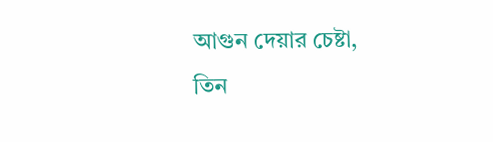আগুন দেয়ার চেষ্টা, তিন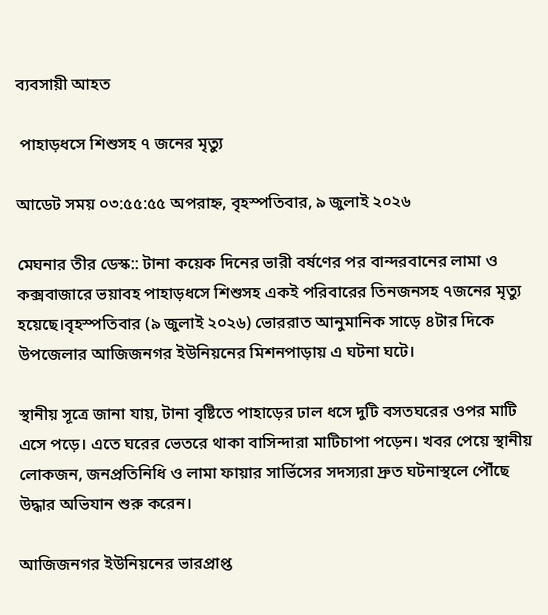ব্যবসায়ী আহত

 পাহাড়ধসে শিশুসহ ৭ জনের মৃত্যু

আডেট সময় ০৩:৫৫:৫৫ অপরাহ্ন, বৃহস্পতিবার, ৯ জুলাই ২০২৬

মেঘনার তীর ডেস্ক:: টানা কয়েক দিনের ভারী বর্ষণের পর বান্দরবানের লামা ও  কক্সবাজারে ভয়াবহ পাহাড়ধসে শিশুসহ একই পরিবারের তিনজনসহ ৭জনের মৃত্যু হয়েছে।বৃহস্পতিবার (৯ জুলাই ২০২৬) ভোররাত আনুমানিক সাড়ে ৪টার দিকে উপজেলার আজিজনগর ইউনিয়নের মিশনপাড়ায় এ ঘটনা ঘটে।

স্থানীয় সূত্রে জানা যায়, টানা বৃষ্টিতে পাহাড়ের ঢাল ধসে দুটি বসতঘরের ওপর মাটি এসে পড়ে। এতে ঘরের ভেতরে থাকা বাসিন্দারা মাটিচাপা পড়েন। খবর পেয়ে স্থানীয় লোকজন, জনপ্রতিনিধি ও লামা ফায়ার সার্ভিসের সদস্যরা দ্রুত ঘটনাস্থলে পৌঁছে উদ্ধার অভিযান শুরু করেন।

আজিজনগর ইউনিয়নের ভারপ্রাপ্ত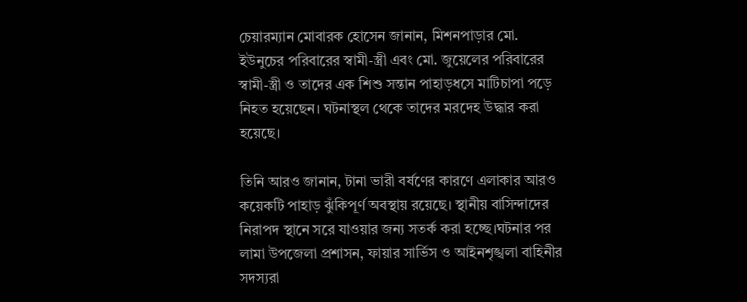চেয়ারম্যান মোবারক হোসেন জানান, মিশনপাড়ার মো. ইউনুচের পরিবারের স্বামী-স্ত্রী এবং মো. জুয়েলের পরিবারের স্বামী-স্ত্রী ও তাদের এক শিশু সন্তান পাহাড়ধসে মাটিচাপা পড়ে নিহত হয়েছেন। ঘটনাস্থল থেকে তাদের মরদেহ উদ্ধার করা হয়েছে।

তিনি আরও জানান, টানা ভারী বর্ষণের কারণে এলাকার আরও কয়েকটি পাহাড় ঝুঁকিপূর্ণ অবস্থায় রয়েছে। স্থানীয় বাসিন্দাদের নিরাপদ স্থানে সরে যাওয়ার জন্য সতর্ক করা হচ্ছে।ঘটনার পর লামা উপজেলা প্রশাসন, ফায়ার সার্ভিস ও আইনশৃঙ্খলা বাহিনীর সদস্যরা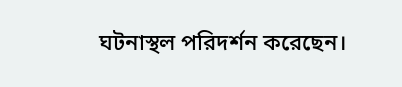ঘটনাস্থল পরিদর্শন করেছেন।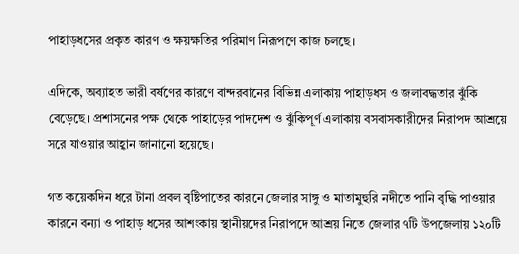পাহাড়ধসের প্রকৃত কারণ ও ক্ষয়ক্ষতির পরিমাণ নিরূপণে কাজ চলছে।

এদিকে, অব্যাহত ভারী বর্ষণের কারণে বান্দরবানের বিভিন্ন এলাকায় পাহাড়ধস ও জলাবদ্ধতার ঝুঁকি বেড়েছে। প্রশাসনের পক্ষ থেকে পাহাড়ের পাদদেশ ও ঝুঁকিপূর্ণ এলাকায় বসবাসকারীদের নিরাপদ আশ্রয়ে সরে যাওয়ার আহ্বান জানানো হয়েছে।

গত কয়েকদিন ধরে টানা প্রবল বৃষ্টিপাতের কারনে জেলার সাঙ্গু ও মাতামুহুরি নদীতে পানি বৃদ্ধি পাওয়ার কারনে বন্যা ও পাহাড় ধসের আশংকায় স্থানীয়দের নিরাপদে আশ্রয় নিতে জেলার ৭টি উপজেলায় ১২০টি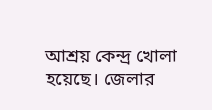আশ্রয় কেন্দ্র খোলা হয়েছে। জেলার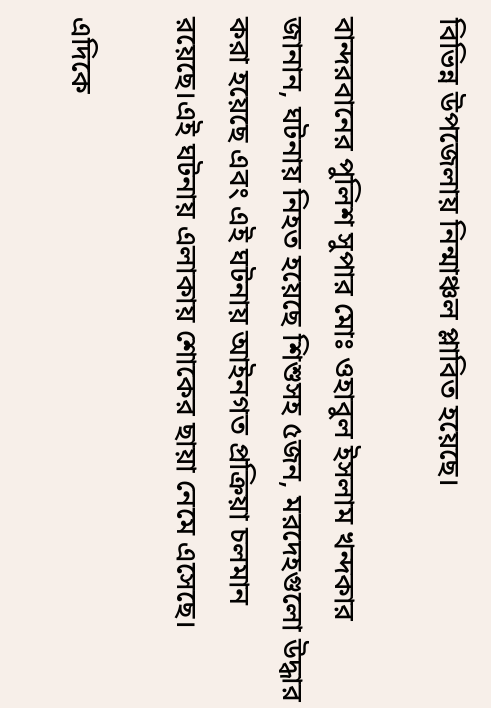বিভিন্ন উপজেলায় নিন্মাঞ্চল প্লাবিত হয়েছে।

বান্দরবানের পুলিশ সুপার মোঃ ওহাবুল ইসলাম খন্দকার জানান, ঘটনায় নিহত হয়েছে শিশুসহ ৫জন, মরদেহগুলো উদ্ধার করা হয়েছে এবং এই ঘটনায় আইনগত প্রক্রিয়া চলমান রয়েছে।এই ঘটনায় এলাকায় শোকের ছায়া নেমে এসেছে।

এদিকে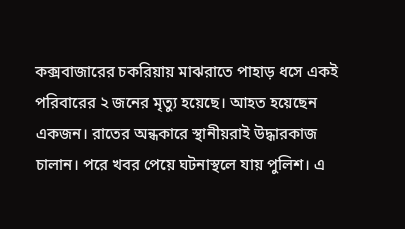কক্সবাজারের চকরিয়ায় মাঝরাতে পাহাড় ধসে একই পরিবারের ২ জনের মৃত্যু হয়েছে। আহত হয়েছেন একজন। রাতের অন্ধকারে স্থানীয়রাই উদ্ধারকাজ চালান। পরে খবর পেয়ে ঘটনাস্থলে যায় পুলিশ। এ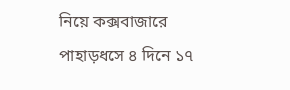নিয়ে কক্সবাজারে পাহাড়ধসে ৪ দিনে ১৭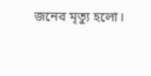জনের মৃত্যু হলো।